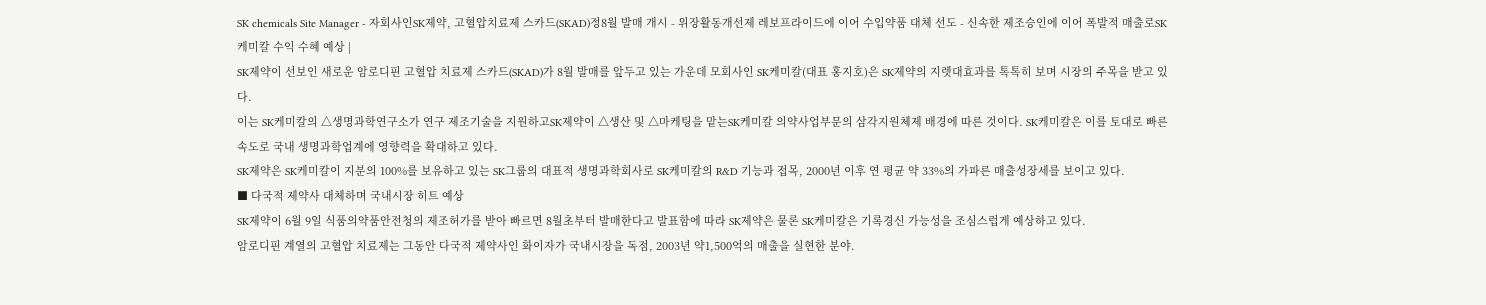SK chemicals Site Manager - 자회사인SK제약, 고혈압치료제 스카드(SKAD)정8월 발매 개시 - 위장활동개선제 레보프라이드에 이어 수입약품 대체 선도 - 신속한 제조승인에 이어 폭발적 매출로SK케미칼 수익 수혜 예상 |
SK제약이 선보인 새로운 암로디핀 고혈압 치료제 스카드(SKAD)가 8월 발매를 앞두고 있는 가운데 모회사인 SK케미칼(대표 홍지호)은 SK제약의 지렛대효과를 톡톡히 보며 시장의 주목을 받고 있다.
이는 SK케미칼의 △생명과학연구소가 연구 제조기술을 지원하고SK제약이 △생산 및 △마케팅을 맡는SK케미칼 의약사업부문의 삼각지원체제 배경에 따른 것이다. SK케미칼은 이를 토대로 빠른 속도로 국내 생명과학업계에 영향력을 확대하고 있다.
SK제약은 SK케미칼이 지분의 100%를 보유하고 있는 SK그룹의 대표적 생명과학회사로 SK케미칼의 R&D 기능과 접목, 2000년 이후 연 평균 약 33%의 가파른 매출성장세를 보이고 있다.
■ 다국적 제약사 대체하며 국내시장 히트 예상
SK제약이 6월 9일 식품의약품안전청의 제조허가를 받아 빠르면 8월초부터 발매한다고 발표함에 따라 SK제약은 물론 SK케미칼은 기록경신 가능성을 조심스럽게 예상하고 있다.
암로디핀 계열의 고혈압 치료제는 그동안 다국적 제약사인 화이자가 국내시장을 독점, 2003년 약1,500억의 매출을 실현한 분야.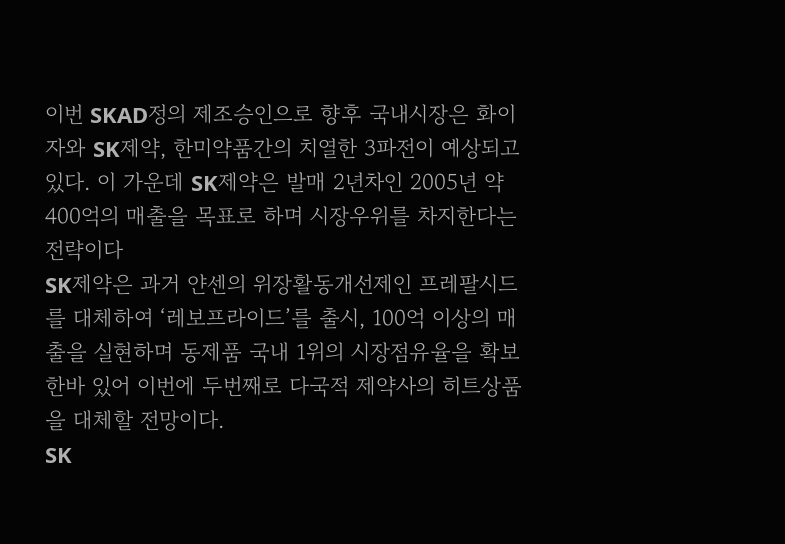이번 SKAD정의 제조승인으로 향후 국내시장은 화이자와 SK제약, 한미약품간의 치열한 3파전이 예상되고 있다. 이 가운데 SK제약은 발매 2년차인 2005년 약 400억의 매출을 목표로 하며 시장우위를 차지한다는 전략이다
SK제약은 과거 얀센의 위장활동개선제인 프레팔시드를 대체하여 ‘레보프라이드’를 출시, 100억 이상의 매출을 실현하며 동제품 국내 1위의 시장점유율을 확보한바 있어 이번에 두번째로 다국적 제약사의 히트상품을 대체할 전망이다.
SK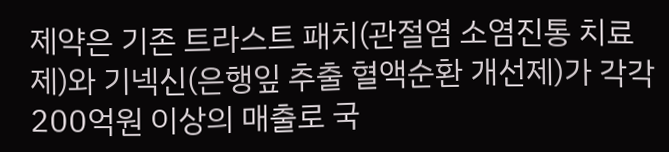제약은 기존 트라스트 패치(관절염 소염진통 치료제)와 기넥신(은행잎 추출 혈액순환 개선제)가 각각 200억원 이상의 매출로 국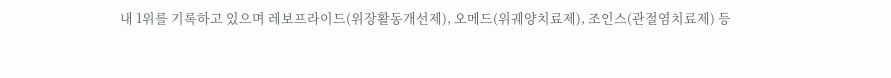내 1위를 기록하고 있으며 레보프라이드(위장활동개선제), 오메드(위궤양치료제), 조인스(관절염치료제) 등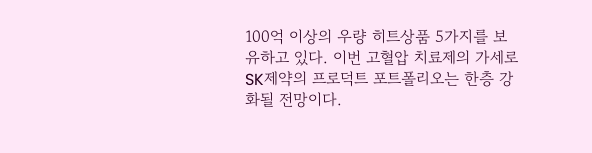100억 이상의 우량 히트상품 5가지를 보유하고 있다. 이번 고혈압 치료제의 가세로 SK제약의 프로덕트 포트폴리오는 한층 강화될 전망이다.